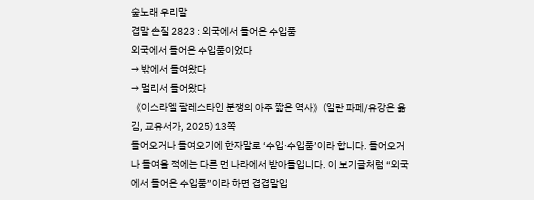숲노래 우리말
겹말 손질 2823 : 외국에서 들어온 수입품
외국에서 들어온 수입품이었다
→ 밖에서 들여왔다
→ 멀리서 들어왔다
《이스라엘 팔레스타인 분쟁의 아주 짧은 역사》(일란 파페/유강은 옮김, 교유서가, 2025) 13쪽
들어오거나 들여오기에 한자말로 ‘수입·수입품’이라 합니다. 들어오거나 들여올 적에는 다른 먼 나라에서 받아들입니다. 이 보기글처럼 “외국에서 들어온 수입품”이라 하면 겹겹말입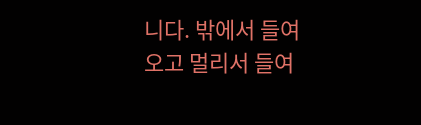니다. 밖에서 들여오고 멀리서 들여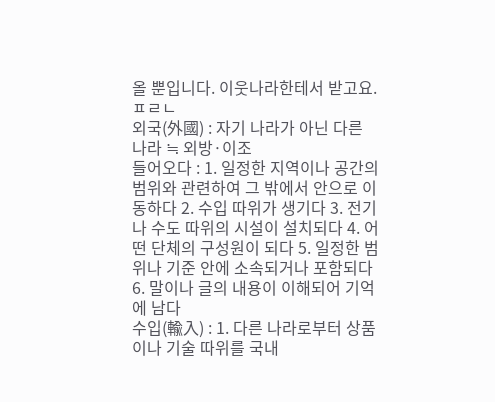올 뿐입니다. 이웃나라한테서 받고요. ㅍㄹㄴ
외국(外國) : 자기 나라가 아닌 다른 나라 ≒ 외방·이조
들어오다 : 1. 일정한 지역이나 공간의 범위와 관련하여 그 밖에서 안으로 이동하다 2. 수입 따위가 생기다 3. 전기나 수도 따위의 시설이 설치되다 4. 어떤 단체의 구성원이 되다 5. 일정한 범위나 기준 안에 소속되거나 포함되다 6. 말이나 글의 내용이 이해되어 기억에 남다
수입(輸入) : 1. 다른 나라로부터 상품이나 기술 따위를 국내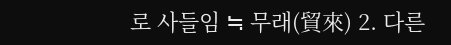로 사들임 ≒ 무래(貿來) 2. 다른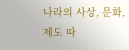나라의 사상, 문화, 제도 따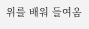위를 배워 들여옴